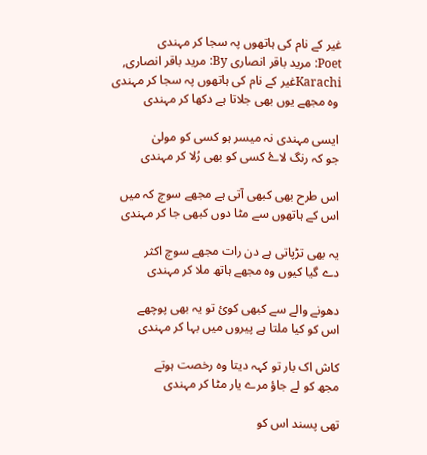غیر کے نام کی ہاتھوں پہ سجا کر مہندی
Poet: مرید باقر انصاری By: مرید باقر انصاری, Karachiغیر کے نام کی ہاتھوں پہ سجا کر مہندی
 وہ مجھے یوں بھی جلاتا ہے دکھا کر مہندی

 ایسی مہندی نہ میسر ہو کسی کو مولیٰ
 جو کہ رنگ لاۓ کسی کو بھی رُلا کر مہندی

 اس طرح بھی کبھی آتی ہے مجھے سوچ کہ میں
 اس کے ہاتھوں سے مٹا دوں کبھی جا کر مہندی

 یہ بھی تڑپاتی ہے دن رات مجھے سوچ اکثر
 دے گیا کیوں وہ مجھے ہاتھ ملا کر مہندی

 دھونے والے سے کبھی کوئ تو یہ بھی پوچھے
 اس کو کیا ملتا ہے پیروں میں بہا کر مہندی

 کاش اک بار تو کہہ دیتا وہ رخصت ہوتے
 مجھ کو لے جاؤ مرے یار مٹا کر مہندی

 تھی پسند اس کو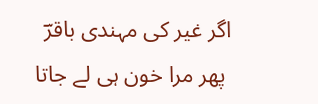اگر غیر کی مہندی باقرؔ
 پھر مرا خون ہی لے جاتا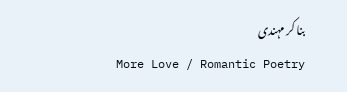بنا کر مہندی
More Love / Romantic Poetry